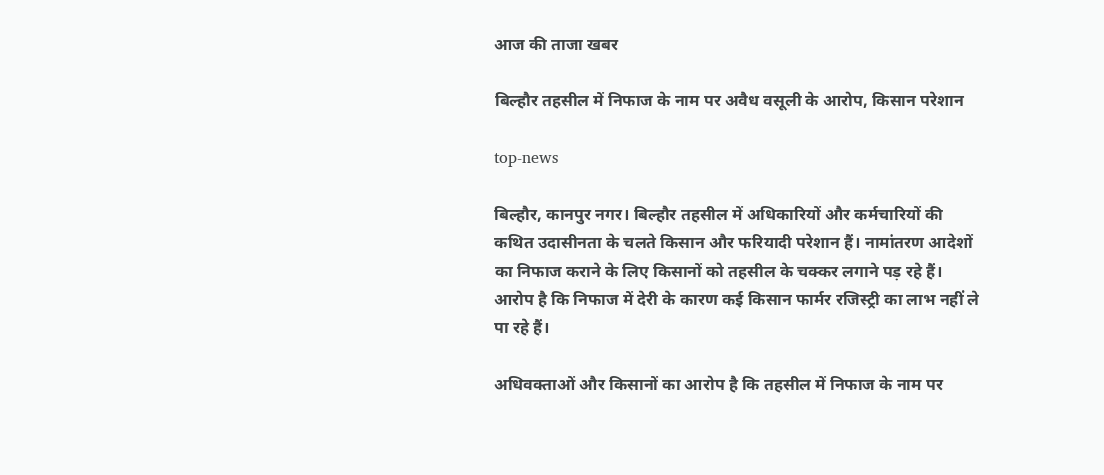आज की ताजा खबर

बिल्हौर तहसील में निफाज के नाम पर अवैध वसूली के आरोप, किसान परेशान

top-news

बिल्हौर, कानपुर नगर। बिल्हौर तहसील में अधिकारियों और कर्मचारियों की कथित उदासीनता के चलते किसान और फरियादी परेशान हैं। नामांतरण आदेशों का निफाज कराने के लिए किसानों को तहसील के चक्कर लगाने पड़ रहे हैं। आरोप है कि निफाज में देरी के कारण कई किसान फार्मर रजिस्ट्री का लाभ नहीं ले पा रहे हैं।

अधिवक्ताओं और किसानों का आरोप है कि तहसील में निफाज के नाम पर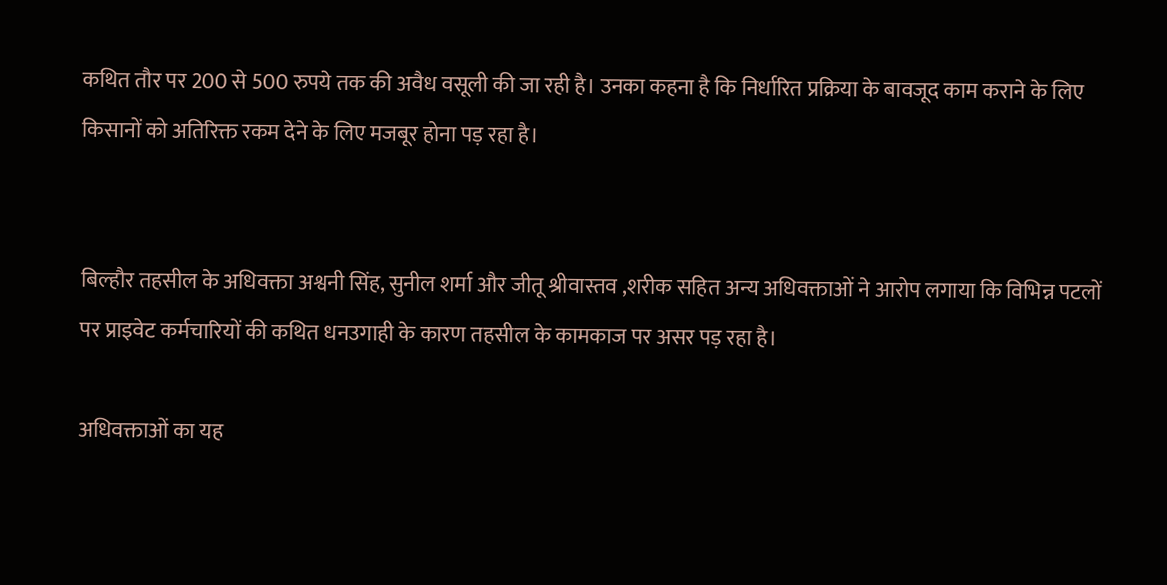कथित तौर पर 200 से 500 रुपये तक की अवैध वसूली की जा रही है। उनका कहना है कि निर्धारित प्रक्रिया के बावजूद काम कराने के लिए किसानों को अतिरिक्त रकम देने के लिए मजबूर होना पड़ रहा है।


बिल्हौर तहसील के अधिवक्ता अश्वनी सिंह, सुनील शर्मा और जीतू श्रीवास्तव ,शरीक सहित अन्य अधिवक्ताओं ने आरोप लगाया कि विभिन्न पटलों पर प्राइवेट कर्मचारियों की कथित धनउगाही के कारण तहसील के कामकाज पर असर पड़ रहा है।

अधिवक्ताओं का यह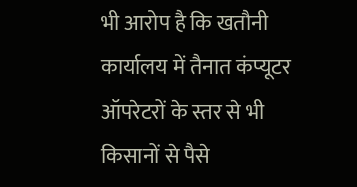भी आरोप है कि खतौनी कार्यालय में तैनात कंप्यूटर ऑपरेटरों के स्तर से भी किसानों से पैसे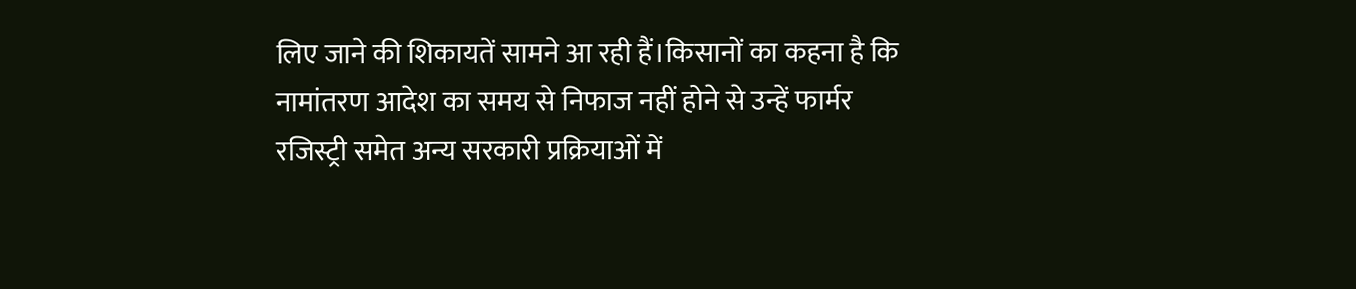लिए जाने की शिकायतें सामने आ रही हैं।किसानों का कहना है कि नामांतरण आदेश का समय से निफाज नहीं होने से उन्हें फार्मर रजिस्ट्री समेत अन्य सरकारी प्रक्रियाओं में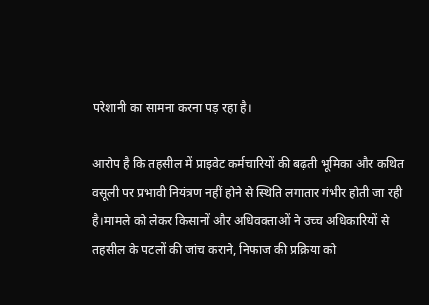परेशानी का सामना करना पड़ रहा है।

आरोप है कि तहसील में प्राइवेट कर्मचारियों की बढ़ती भूमिका और कथित वसूली पर प्रभावी नियंत्रण नहीं होने से स्थिति लगातार गंभीर होती जा रही है।मामले को लेकर किसानों और अधिवक्ताओं ने उच्च अधिकारियों से तहसील के पटलों की जांच कराने, निफाज की प्रक्रिया को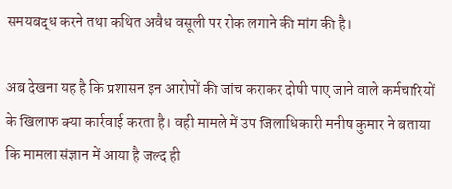समयबद्ध करने तथा कथित अवैध वसूली पर रोक लगाने की मांग की है।

अब देखना यह है कि प्रशासन इन आरोपों की जांच कराकर दोषी पाए जाने वाले कर्मचारियों के खिलाफ क्या कार्रवाई करता है। वही मामले में उप जिलाधिकारी मनीष कुमार ने बताया कि मामला संज्ञान में आया है जल्द ही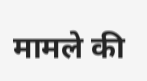मामले की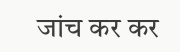जांच कर कर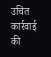उचित कार्रवाई की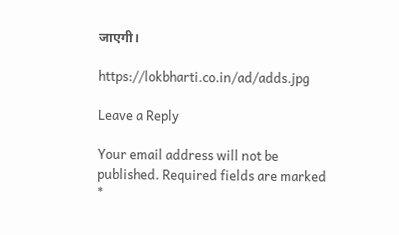जाएगी।

https://lokbharti.co.in/ad/adds.jpg

Leave a Reply

Your email address will not be published. Required fields are marked *